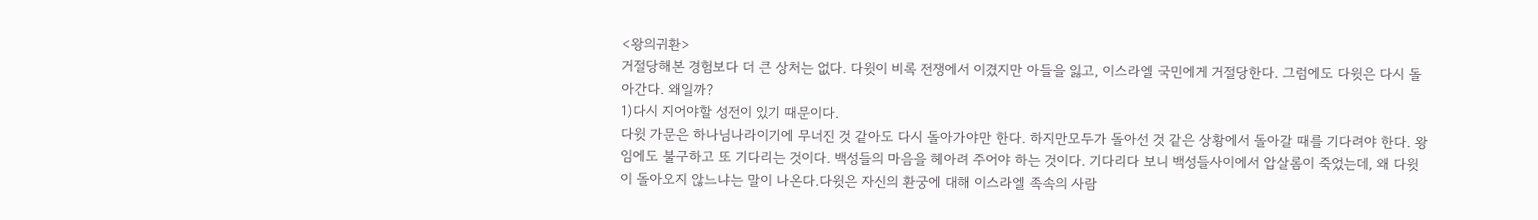<왕의귀환>
거절당해본 경험보다 더 큰 상처는 없다. 다윗이 비록 전쟁에서 이겼지만 아들을 잃고, 이스라엘 국민에게 거절당한다. 그럼에도 다윗은 다시 돌아간다. 왜일까?
1)다시 지어야할 성전이 있기 때문이다.
다윗 가문은 하나님나라이기에 무너진 것 같아도 다시 돌아가야만 한다. 하지만모두가 돌아선 것 같은 상황에서 돌아갈 때를 기다려야 한다. 왕임에도 불구하고 또 기다리는 것이다. 백성들의 마음을 헤아려 주어야 하는 것이다. 기다리다 보니 백성들사이에서 압살롬이 죽었는데, 왜 다윗이 돌아오지 않느냐는 말이 나온다.다윗은 자신의 환궁에 대해 이스라엘 족속의 사람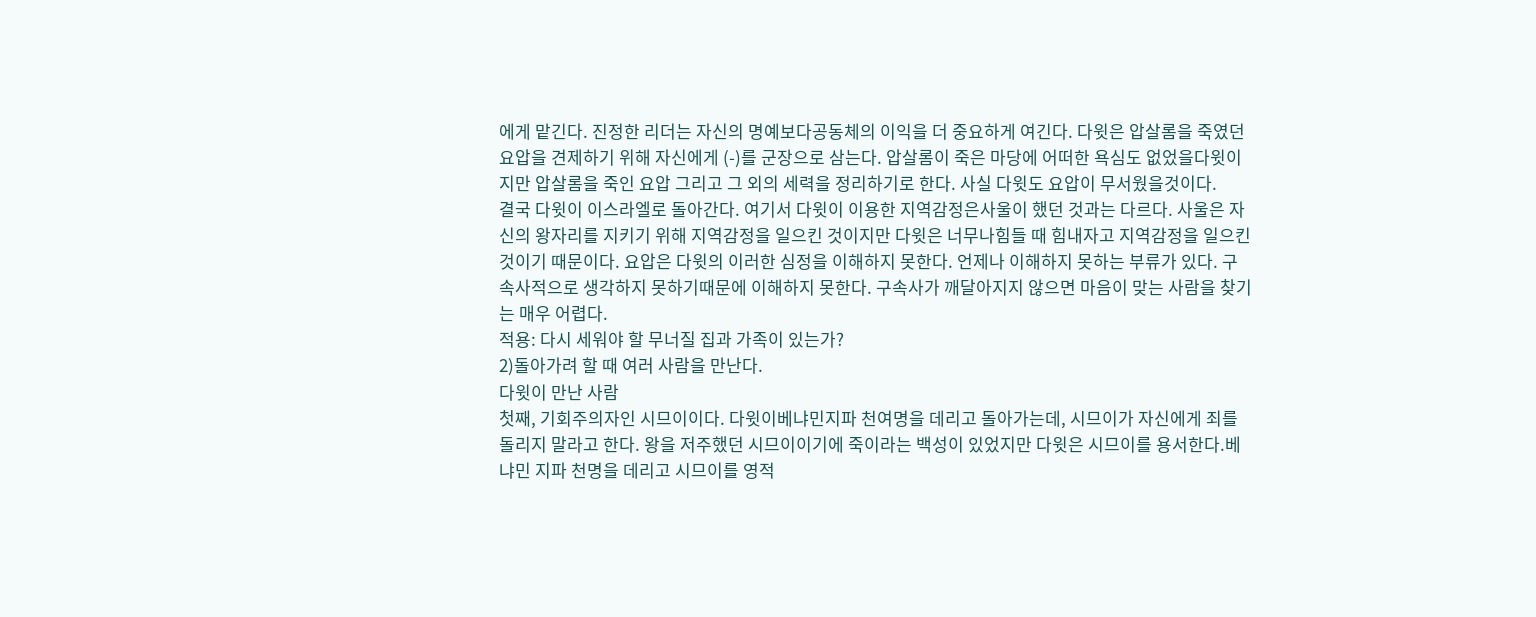에게 맡긴다. 진정한 리더는 자신의 명예보다공동체의 이익을 더 중요하게 여긴다. 다윗은 압살롬을 죽였던 요압을 견제하기 위해 자신에게 (-)를 군장으로 삼는다. 압살롬이 죽은 마당에 어떠한 욕심도 없었을다윗이지만 압살롬을 죽인 요압 그리고 그 외의 세력을 정리하기로 한다. 사실 다윗도 요압이 무서웠을것이다.
결국 다윗이 이스라엘로 돌아간다. 여기서 다윗이 이용한 지역감정은사울이 했던 것과는 다르다. 사울은 자신의 왕자리를 지키기 위해 지역감정을 일으킨 것이지만 다윗은 너무나힘들 때 힘내자고 지역감정을 일으킨 것이기 때문이다. 요압은 다윗의 이러한 심정을 이해하지 못한다. 언제나 이해하지 못하는 부류가 있다. 구속사적으로 생각하지 못하기때문에 이해하지 못한다. 구속사가 깨달아지지 않으면 마음이 맞는 사람을 찾기는 매우 어렵다.
적용: 다시 세워야 할 무너질 집과 가족이 있는가?
2)돌아가려 할 때 여러 사람을 만난다.
다윗이 만난 사람
첫째, 기회주의자인 시므이이다. 다윗이베냐민지파 천여명을 데리고 돌아가는데, 시므이가 자신에게 죄를 돌리지 말라고 한다. 왕을 저주했던 시므이이기에 죽이라는 백성이 있었지만 다윗은 시므이를 용서한다.베냐민 지파 천명을 데리고 시므이를 영적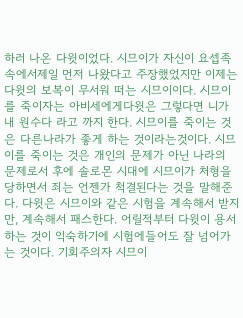하러 나온 다윗이었다. 시므이가 자신이 요셉족속에서제일 먼저 나왔다고 주장했었지만 이제는 다윗의 보복이 무서워 떠는 시므이이다. 시므이를 죽이자는 아비세에게다윗은 그렇다면 니가 내 원수다 라고 까지 한다. 시므이를 죽이는 것은 다른나라가 좋게 하는 것이라는것이다. 시므이를 죽이는 것은 개인의 문제가 아닌 나라의 문제로서 후에 솔로몬 시대에 시므이가 처형을당하면서 죄는 언젠가 척결된다는 것을 말해준다. 다윗은 시므이와 같은 시험을 계속해서 받지만, 계속해서 패스한다. 어릴적부터 다윗이 용서하는 것이 익숙하기에 시험에들어도 잘 넘어가는 것이다. 기회주의자 시므이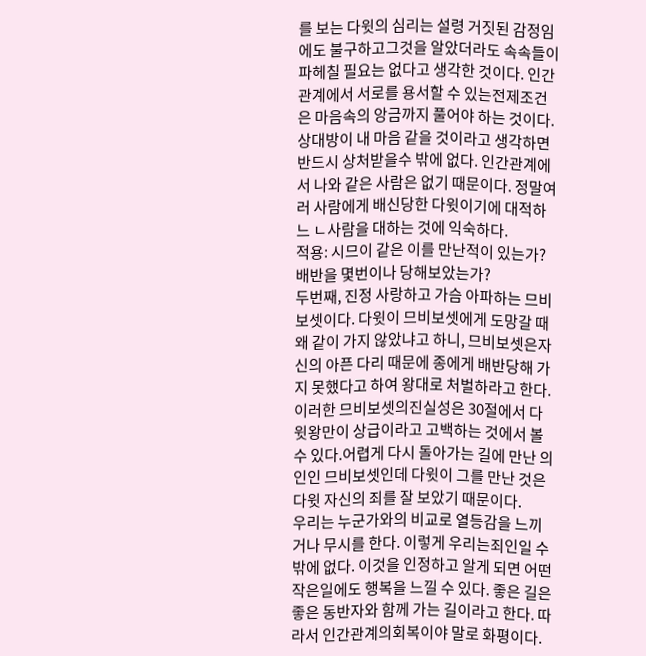를 보는 다윗의 심리는 설령 거짓된 감정임에도 불구하고그것을 알았더라도 속속들이 파헤칠 필요는 없다고 생각한 것이다. 인간관계에서 서로를 용서할 수 있는전제조건은 마음속의 앙금까지 풀어야 하는 것이다. 상대방이 내 마음 같을 것이라고 생각하면 반드시 상처받을수 밖에 없다. 인간관계에서 나와 같은 사람은 없기 때문이다. 정말여러 사람에게 배신당한 다윗이기에 대적하느 ㄴ사람을 대하는 것에 익숙하다.
적용: 시므이 같은 이를 만난적이 있는가? 배반을 몇번이나 당해보았는가?
두번째, 진정 사랑하고 가슴 아파하는 므비보셋이다. 다윗이 므비보셋에게 도망갈 때 왜 같이 가지 않았냐고 하니, 므비보셋은자신의 아픈 다리 때문에 종에게 배반당해 가지 못했다고 하여 왕대로 처벌하라고 한다. 이러한 므비보셋의진실성은 30절에서 다윗왕만이 상급이라고 고백하는 것에서 볼 수 있다.어렵게 다시 돌아가는 길에 만난 의인인 므비보셋인데 다윗이 그를 만난 것은 다윗 자신의 죄를 잘 보았기 때문이다.
우리는 누군가와의 비교로 열등감을 느끼거나 무시를 한다. 이렇게 우리는죄인일 수 밖에 없다. 이것을 인정하고 알게 되면 어떤 작은일에도 행복을 느낄 수 있다. 좋은 길은 좋은 동반자와 함께 가는 길이라고 한다. 따라서 인간관계의회복이야 말로 화평이다.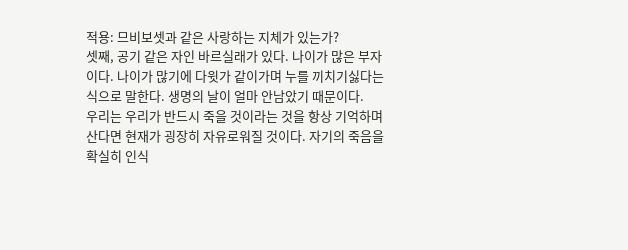적용: 므비보셋과 같은 사랑하는 지체가 있는가?
셋째, 공기 같은 자인 바르실래가 있다. 나이가 많은 부자이다. 나이가 많기에 다윗가 같이가며 누를 끼치기싫다는 식으로 말한다. 생명의 날이 얼마 안남았기 때문이다.
우리는 우리가 반드시 죽을 것이라는 것을 항상 기억하며 산다면 현재가 굉장히 자유로워질 것이다. 자기의 죽음을 확실히 인식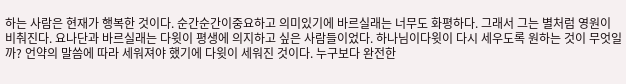하는 사람은 현재가 행복한 것이다. 순간순간이중요하고 의미있기에 바르실래는 너무도 화평하다. 그래서 그는 별처럼 영원이 비춰진다. 요나단과 바르실래는 다윗이 평생에 의지하고 싶은 사람들이었다. 하나님이다윗이 다시 세우도록 원하는 것이 무엇일까? 언약의 말씀에 따라 세워져야 했기에 다윗이 세워진 것이다. 누구보다 완전한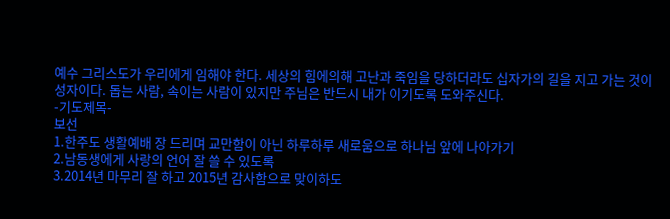예수 그리스도가 우리에게 임해야 한다. 세상의 힘에의해 고난과 죽임을 당하더라도 십자가의 길을 지고 가는 것이 성자이다. 돕는 사람, 속이는 사람이 있지만 주님은 반드시 내가 이기도록 도와주신다.
-기도제목-
보선
1.한주도 생활예배 장 드리며 교만함이 아닌 하루하루 새로움으로 하나님 앞에 나아가기
2.남동생에게 사랑의 언어 잘 쓸 수 있도록
3.2014년 마무리 잘 하고 2015년 감사함으로 맞이하도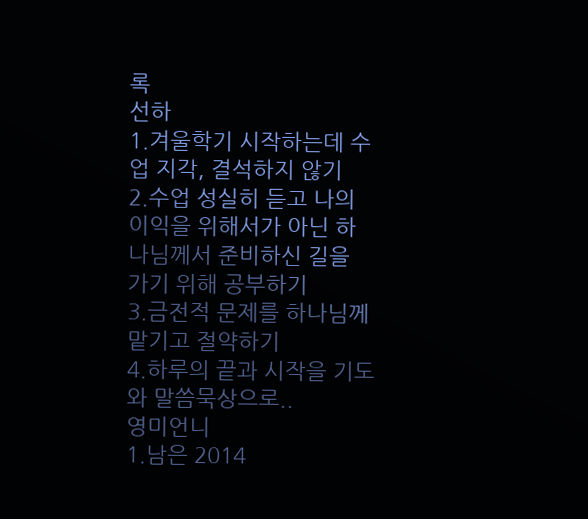록
선하
1.겨울학기 시작하는데 수업 지각, 결석하지 않기
2.수업 성실히 듣고 나의 이익을 위해서가 아닌 하나님께서 준비하신 길을 가기 위해 공부하기
3.금전적 문제를 하나님께 맡기고 절약하기
4.하루의 끝과 시작을 기도와 말씀묵상으로..
영미언니
1.남은 2014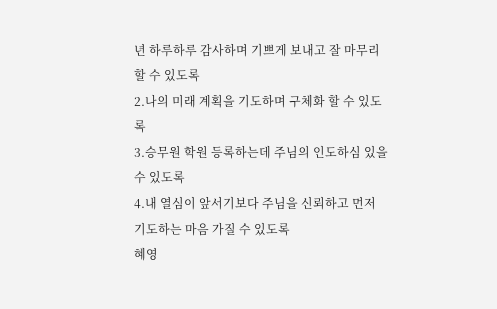년 하루하루 감사하며 기쁘게 보내고 잘 마무리 할 수 있도록
2.나의 미래 계획을 기도하며 구체화 할 수 있도록
3.승무원 학원 등록하는데 주님의 인도하심 있을 수 있도록
4.내 열심이 앞서기보다 주님을 신뢰하고 먼저 기도하는 마음 가질 수 있도록
혜영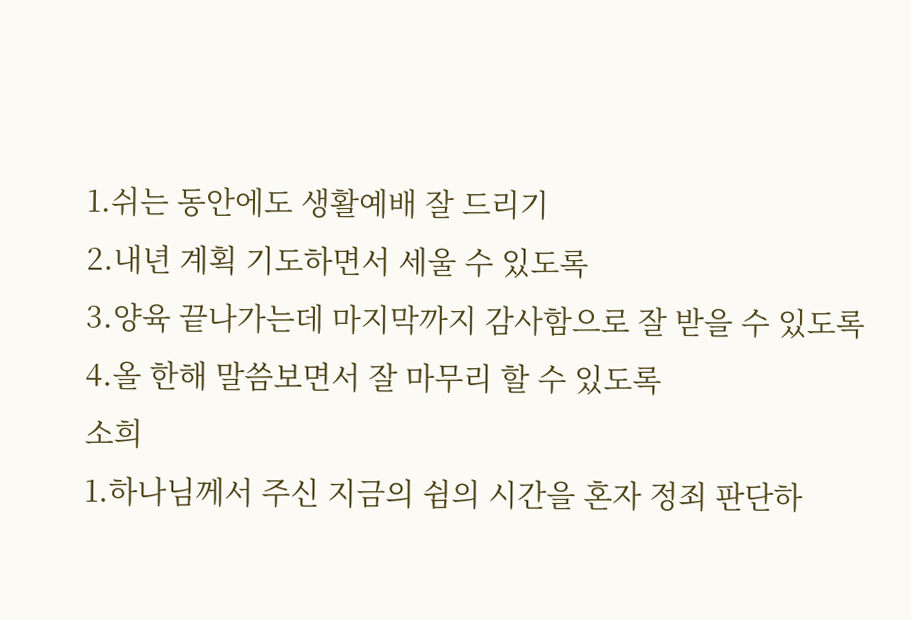1.쉬는 동안에도 생활예배 잘 드리기
2.내년 계획 기도하면서 세울 수 있도록
3.양육 끝나가는데 마지막까지 감사함으로 잘 받을 수 있도록
4.올 한해 말씀보면서 잘 마무리 할 수 있도록
소희
1.하나님께서 주신 지금의 쉼의 시간을 혼자 정죄 판단하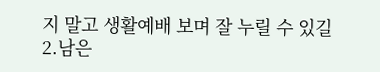지 말고 생활예배 보며 잘 누릴 수 있길
2.남은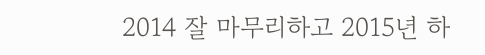2014 잘 마무리하고 2015년 하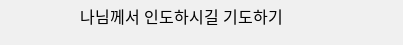나님께서 인도하시길 기도하기